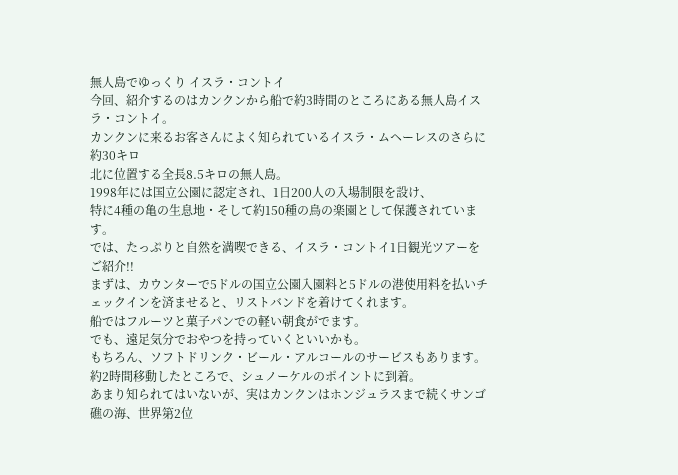無人島でゆっくり イスラ・コントイ
今回、紹介するのはカンクンから船で約3時間のところにある無人島イスラ・コントイ。
カンクンに来るお客さんによく知られているイスラ・ムヘーレスのさらに約30キロ
北に位置する全長8.5キロの無人島。
1998年には国立公園に認定され、1日200人の入場制限を設け、
特に4種の亀の生息地・そして約150種の鳥の楽園として保護されています。
では、たっぷりと自然を満喫できる、イスラ・コントイ1日観光ツアーをご紹介!!
まずは、カウンターで5ドルの国立公園入園料と5ドルの港使用料を払いチェックインを済ませると、リストバンドを着けてくれます。
船ではフルーツと菓子パンでの軽い朝食がでます。
でも、遠足気分でおやつを持っていくといいかも。
もちろん、ソフトドリンク・ビール・アルコールのサービスもあります。
約2時間移動したところで、シュノーケルのポイントに到着。
あまり知られてはいないが、実はカンクンはホンジュラスまで続くサンゴ礁の海、世界第2位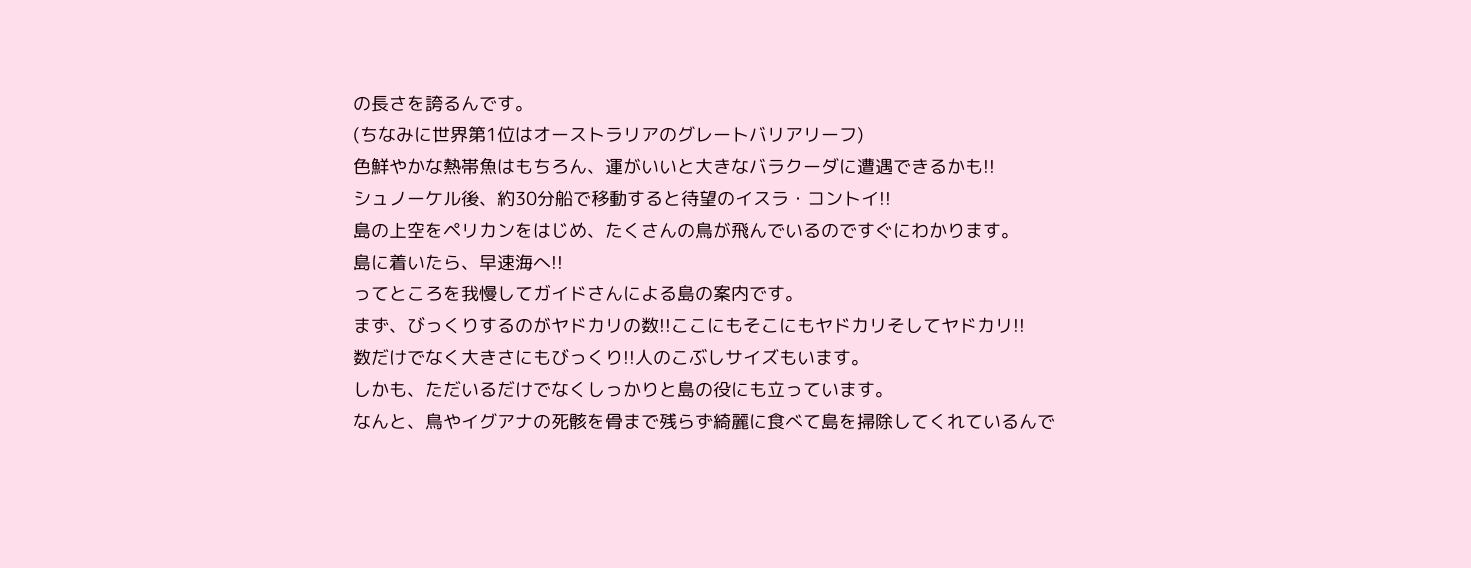の長さを誇るんです。
(ちなみに世界第1位はオーストラリアのグレートバリアリーフ)
色鮮やかな熱帯魚はもちろん、運がいいと大きなバラクーダに遭遇できるかも!!
シュノーケル後、約30分船で移動すると待望のイスラ・コントイ!!
島の上空をペリカンをはじめ、たくさんの鳥が飛んでいるのですぐにわかります。
島に着いたら、早速海へ!!
ってところを我慢してガイドさんによる島の案内です。
まず、びっくりするのがヤドカリの数!!ここにもそこにもヤドカリそしてヤドカリ!!
数だけでなく大きさにもびっくり!!人のこぶしサイズもいます。
しかも、ただいるだけでなくしっかりと島の役にも立っています。
なんと、鳥やイグアナの死骸を骨まで残らず綺麗に食べて島を掃除してくれているんで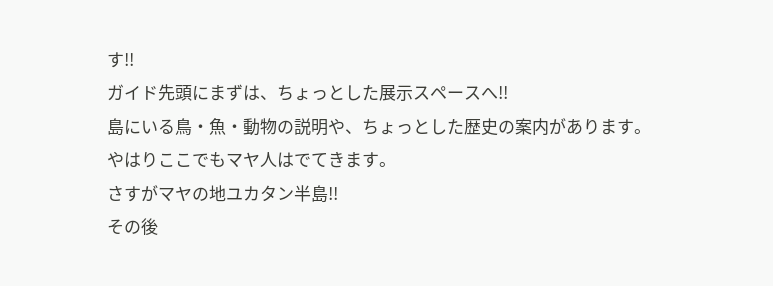す!!
ガイド先頭にまずは、ちょっとした展示スペースへ!!
島にいる鳥・魚・動物の説明や、ちょっとした歴史の案内があります。
やはりここでもマヤ人はでてきます。
さすがマヤの地ユカタン半島!!
その後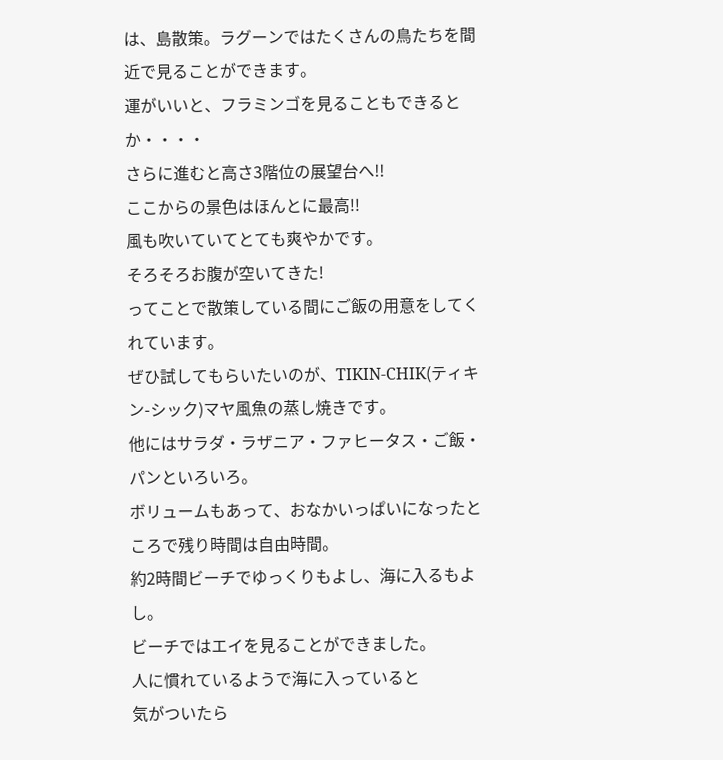は、島散策。ラグーンではたくさんの鳥たちを間近で見ることができます。
運がいいと、フラミンゴを見ることもできるとか・・・・
さらに進むと高さ3階位の展望台へ!!
ここからの景色はほんとに最高!!
風も吹いていてとても爽やかです。
そろそろお腹が空いてきた!
ってことで散策している間にご飯の用意をしてくれています。
ぜひ試してもらいたいのが、TIKIN-CHIK(ティキン-シック)マヤ風魚の蒸し焼きです。
他にはサラダ・ラザニア・ファヒータス・ご飯・パンといろいろ。
ボリュームもあって、おなかいっぱいになったところで残り時間は自由時間。
約2時間ビーチでゆっくりもよし、海に入るもよし。
ビーチではエイを見ることができました。
人に慣れているようで海に入っていると
気がついたら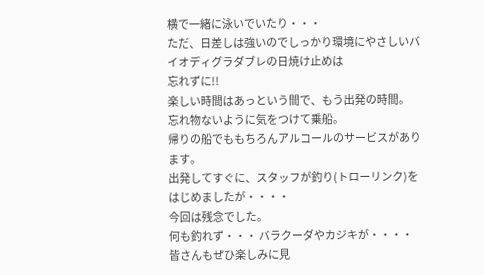横で一緒に泳いでいたり・・・
ただ、日差しは強いのでしっかり環境にやさしいバイオディグラダブレの日焼け止めは
忘れずに!!
楽しい時間はあっという間で、もう出発の時間。
忘れ物ないように気をつけて乗船。
帰りの船でももちろんアルコールのサービスがあります。
出発してすぐに、スタッフが釣り(トローリンク)をはじめましたが・・・・
今回は残念でした。
何も釣れず・・・ バラクーダやカジキが・・・・
皆さんもぜひ楽しみに見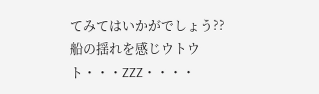てみてはいかがでしょう??
船の揺れを感じウトウト・・・ZZZ・・・・